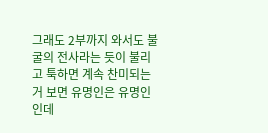그래도 2부까지 와서도 불굴의 전사라는 듯이 불리고 툭하면 계속 찬미되는 거 보면 유명인은 유명인인데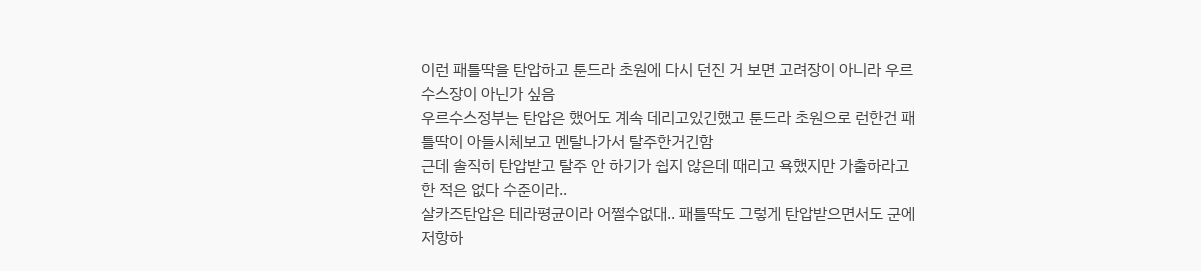이런 패틀딱을 탄압하고 툰드라 초원에 다시 던진 거 보면 고려장이 아니라 우르수스장이 아닌가 싶음
우르수스정부는 탄압은 했어도 계속 데리고있긴했고 툰드라 초원으로 런한건 패틀딱이 아들시체보고 멘탈나가서 탈주한거긴함
근데 솔직히 탄압받고 탈주 안 하기가 쉽지 않은데 때리고 욕했지만 가출하라고 한 적은 없다 수준이라..
살카즈탄압은 테라평균이라 어쩔수없대.. 패틀딱도 그렇게 탄압받으면서도 군에 저항하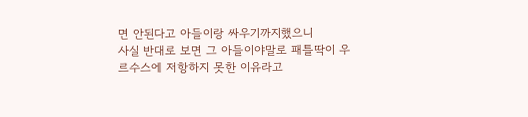면 안된다고 아들이랑 싸우기까지했으니
사실 반대로 보면 그 아들이야말로 패틀딱이 우르수스에 저항하지 못한 이유라고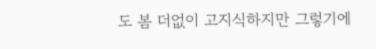도 봄 더없이 고지식하지만 그렇기에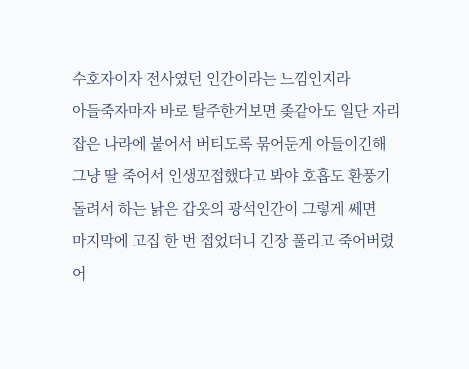수호자이자 전사였던 인간이라는 느낌인지라
아들죽자마자 바로 탈주한거보면 좆같아도 일단 자리잡은 나라에 붙어서 버티도록 묶어둔게 아들이긴해
그냥 딸 죽어서 인생꼬접했다고 봐야 호흡도 환풍기 돌려서 하는 낡은 갑옷의 광석인간이 그렇게 쎄면
마지막에 고집 한 번 접었더니 긴장 풀리고 죽어버렸어